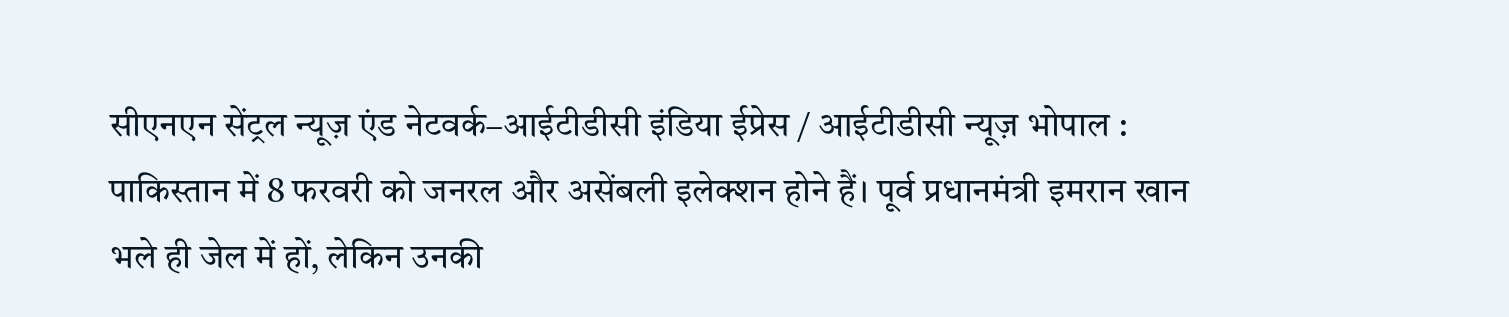सीएनएन सेंट्रल न्यूज़ एंड नेटवर्क–आईटीडीसी इंडिया ईप्रेस / आईटीडीसी न्यूज़ भोपाल : पाकिस्तान में 8 फरवरी को जनरल और असेंबली इलेक्शन होने हैं। पूर्व प्रधानमंत्री इमरान खान भले ही जेल में हों, लेकिन उनकी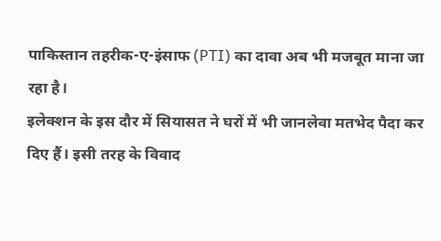पाकिस्तान तहरीक-ए-इंसाफ (PTI) का दावा अब भी मजबूत माना जा रहा है।
इलेक्शन के इस दौर में सियासत ने घरों में भी जानलेवा मतभेद पैदा कर दिए हैं। इसी तरह के विवाद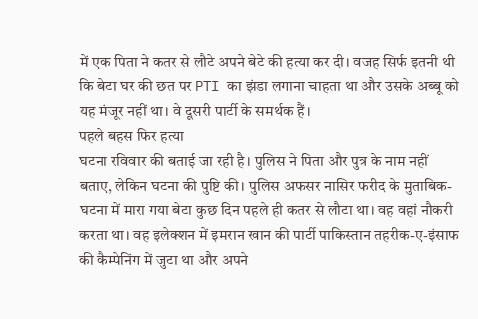में एक पिता ने कतर से लौटे अपने बेटे की हत्या कर दी। वजह सिर्फ इतनी थी कि बेटा घर की छत पर PTI का झंडा लगाना चाहता था और उसके अब्बू को यह मंजूर नहीं था। वे दूसरी पार्टी के समर्थक हैं।
पहले बहस फिर हत्या
घटना रविवार की बताई जा रही है। पुलिस ने पिता और पुत्र के नाम नहीं बताए, लेकिन घटना की पुष्टि की। पुलिस अफसर नासिर फरीद के मुताबिक- घटना में मारा गया बेटा कुछ दिन पहले ही कतर से लौटा था। वह वहां नौकरी करता था। वह इलेक्शन में इमरान खान की पार्टी पाकिस्तान तहरीक-ए-इंसाफ की कैम्पेनिंग में जुटा था और अपने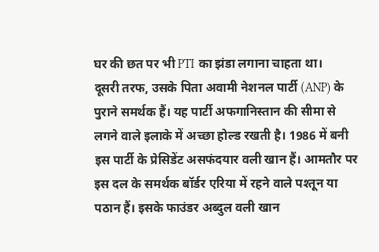घर की छत पर भी PTI का झंडा लगाना चाहता था।
दूसरी तरफ, उसके पिता अवामी नेशनल पार्टी (ANP) के पुराने समर्थक हैं। यह पार्टी अफगानिस्तान की सीमा से लगने वाले इलाके में अच्छा होल्ड रखती है। 1986 में बनी इस पार्टी के प्रेसिडेंट असफंदयार वली खान हैं। आमतौर पर इस दल के समर्थक बॉर्डर एरिया में रहने वाले पश्तून या पठान हैं। इसके फाउंडर अब्दुल वली खान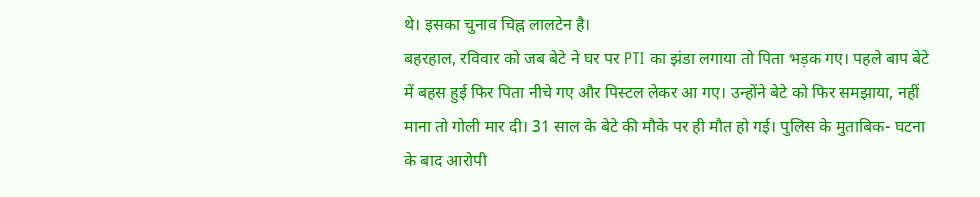थे। इसका चुनाव चिह्न लालटेन है।
बहरहाल, रविवार को जब बेटे ने घर पर PTI का झंडा लगाया तो पिता भड़क गए। पहले बाप बेटे में बहस हुई फिर पिता नीचे गए और पिस्टल लेकर आ गए। उन्होंने बेटे को फिर समझाया, नहीं माना तो गोली मार दी। 31 साल के बेटे की मौके पर ही मौत हो गई। पुलिस के मुताबिक- घटना के बाद आरोपी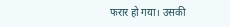फरार हो गया। उसकी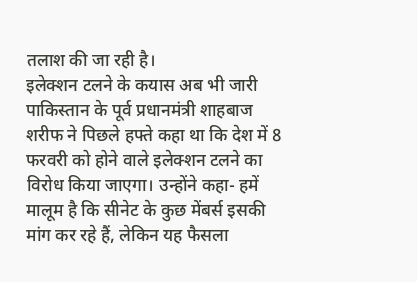तलाश की जा रही है।
इलेक्शन टलने के कयास अब भी जारी
पाकिस्तान के पूर्व प्रधानमंत्री शाहबाज शरीफ ने पिछले हफ्ते कहा था कि देश में 8 फरवरी को होने वाले इलेक्शन टलने का विरोध किया जाएगा। उन्होंने कहा- हमें मालूम है कि सीनेट के कुछ मेंबर्स इसकी मांग कर रहे हैं, लेकिन यह फैसला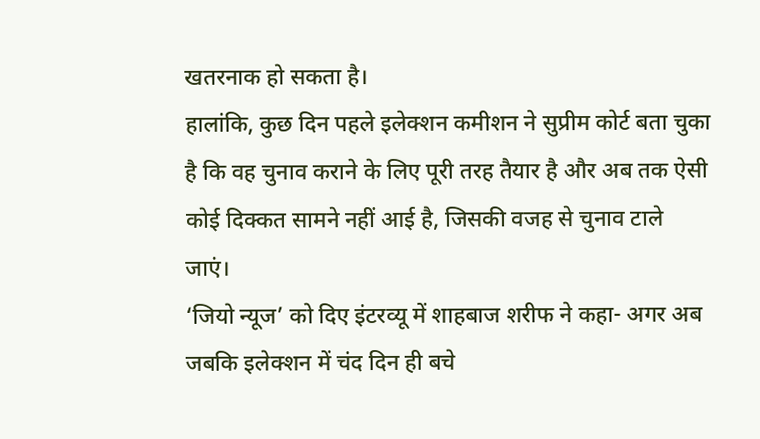खतरनाक हो सकता है।
हालांकि, कुछ दिन पहले इलेक्शन कमीशन ने सुप्रीम कोर्ट बता चुका है कि वह चुनाव कराने के लिए पूरी तरह तैयार है और अब तक ऐसी कोई दिक्कत सामने नहीं आई है, जिसकी वजह से चुनाव टाले जाएं।
‘जियो न्यूज’ को दिए इंटरव्यू में शाहबाज शरीफ ने कहा- अगर अब जबकि इलेक्शन में चंद दिन ही बचे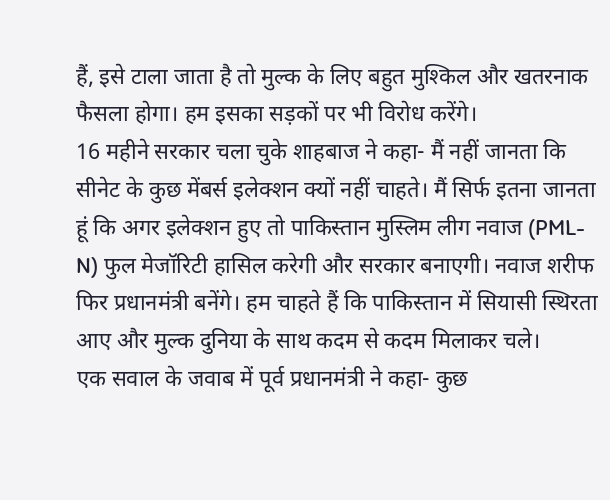हैं, इसे टाला जाता है तो मुल्क के लिए बहुत मुश्किल और खतरनाक फैसला होगा। हम इसका सड़कों पर भी विरोध करेंगे।
16 महीने सरकार चला चुके शाहबाज ने कहा- मैं नहीं जानता कि सीनेट के कुछ मेंबर्स इलेक्शन क्यों नहीं चाहते। मैं सिर्फ इतना जानता हूं कि अगर इलेक्शन हुए तो पाकिस्तान मुस्लिम लीग नवाज (PML-N) फुल मेजॉरिटी हासिल करेगी और सरकार बनाएगी। नवाज शरीफ फिर प्रधानमंत्री बनेंगे। हम चाहते हैं कि पाकिस्तान में सियासी स्थिरता आए और मुल्क दुनिया के साथ कदम से कदम मिलाकर चले।
एक सवाल के जवाब में पूर्व प्रधानमंत्री ने कहा- कुछ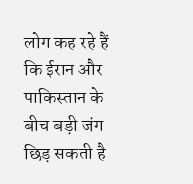लोग कह रहे हैं कि ईरान और पाकिस्तान के बीच बड़ी जंग छिड़ सकती है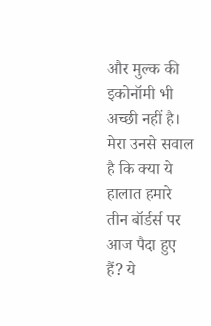और मुल्क की इकोनॉमी भी अच्छी नहीं है। मेरा उनसे सवाल है कि क्या ये हालात हमारे तीन बॉर्डर्स पर आज पैदा हुए हैं? ये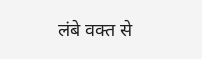लंबे वक्त से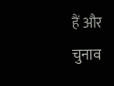हैं और चुनाव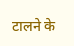टालने के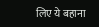लिए ये बहाना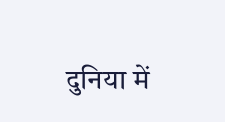दुनिया में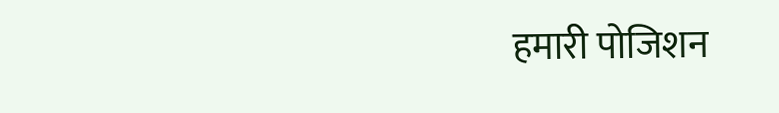हमारी पोजिशन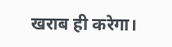खराब ही करेगा।